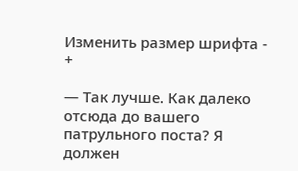Изменить размер шрифта - +

— Так лучше. Как далеко отсюда до вашего патрульного поста? Я должен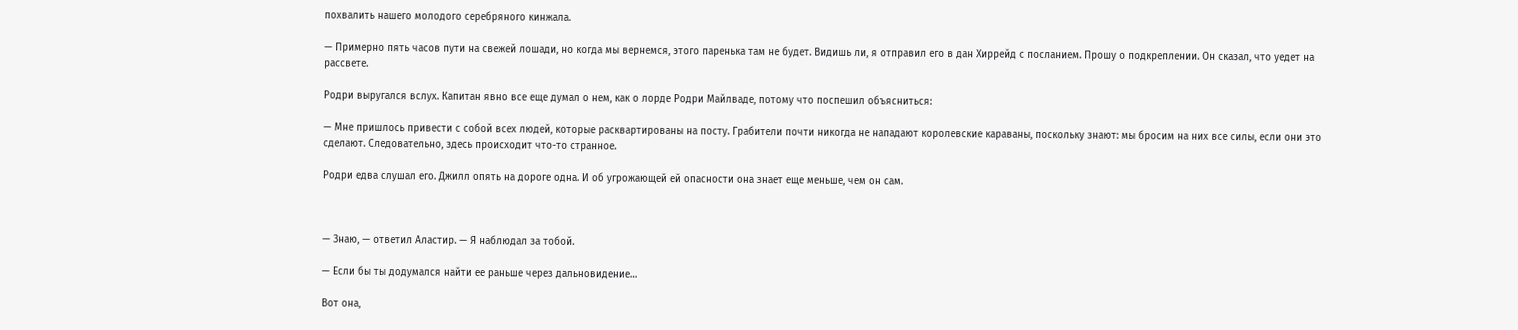похвалить нашего молодого серебряного кинжала.

— Примерно пять часов пути на свежей лошади, но когда мы вернемся, этого паренька там не будет. Видишь ли, я отправил его в дан Хиррейд с посланием. Прошу о подкреплении. Он сказал, что уедет на рассвете.

Родри выругался вслух. Капитан явно все еще думал о нем, как о лорде Родри Майлваде, потому что поспешил объясниться:

— Мне пришлось привести с собой всех людей, которые расквартированы на посту. Грабители почти никогда не нападают королевские караваны, поскольку знают: мы бросим на них все силы, если они это сделают. Следовательно, здесь происходит что-то странное.

Родри едва слушал его. Джилл опять на дороге одна. И об угрожающей ей опасности она знает еще меньше, чем он сам.



— Знаю, — ответил Аластир. — Я наблюдал за тобой.

— Если бы ты додумался найти ее раньше через дальновидение…

Вот она,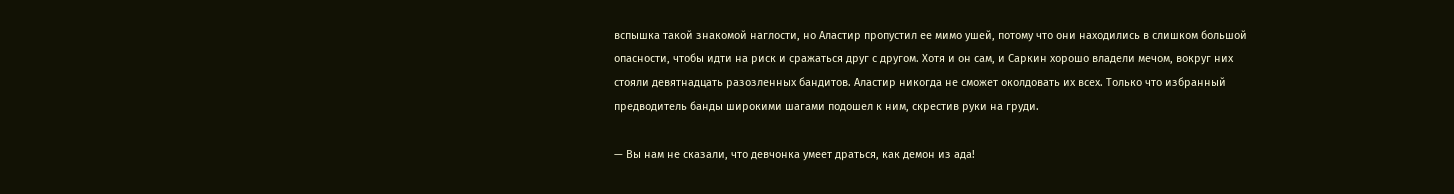вспышка такой знакомой наглости, но Аластир пропустил ее мимо ушей, потому что они находились в слишком большой опасности, чтобы идти на риск и сражаться друг с другом. Хотя и он сам, и Саркин хорошо владели мечом, вокруг них стояли девятнадцать разозленных бандитов. Аластир никогда не сможет околдовать их всех. Только что избранный предводитель банды широкими шагами подошел к ним, скрестив руки на груди.

— Вы нам не сказали, что девчонка умеет драться, как демон из ада!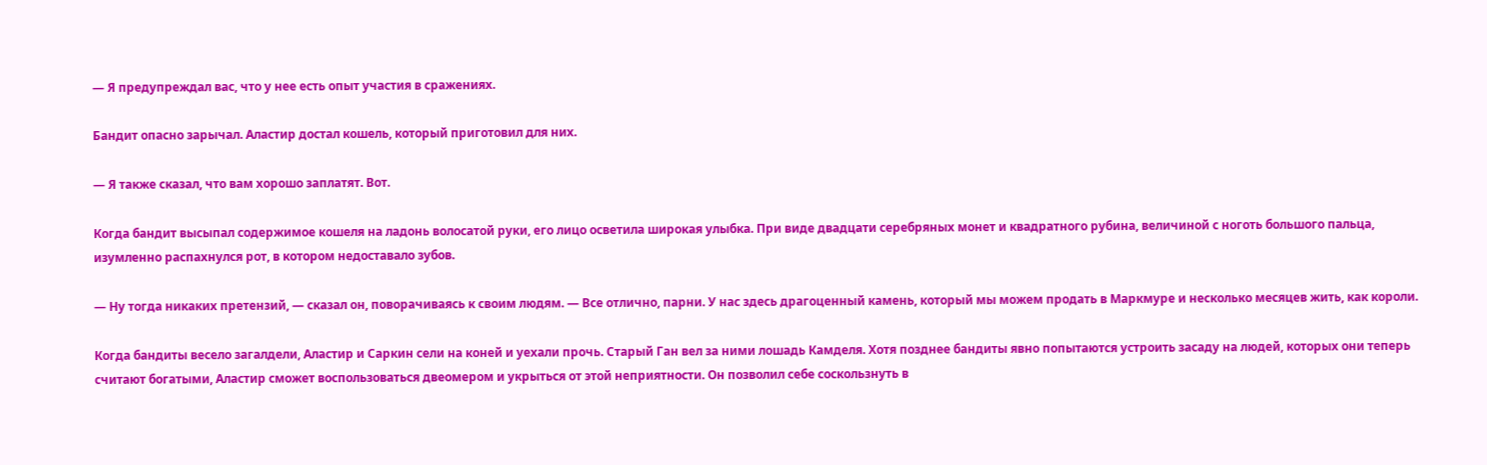— Я предупреждал вас, что у нее есть опыт участия в сражениях.

Бандит опасно зарычал. Аластир достал кошель, который приготовил для них.

— Я также сказал, что вам хорошо заплатят. Вот.

Когда бандит высыпал содержимое кошеля на ладонь волосатой руки, его лицо осветила широкая улыбка. При виде двадцати серебряных монет и квадратного рубина, величиной с ноготь большого пальца, изумленно распахнулся рот, в котором недоставало зубов.

— Ну тогда никаких претензий, — сказал он, поворачиваясь к своим людям. — Все отлично, парни. У нас здесь драгоценный камень, который мы можем продать в Маркмуре и несколько месяцев жить, как короли.

Когда бандиты весело загалдели, Аластир и Саркин сели на коней и уехали прочь. Старый Ган вел за ними лошадь Камделя. Хотя позднее бандиты явно попытаются устроить засаду на людей, которых они теперь считают богатыми, Аластир сможет воспользоваться двеомером и укрыться от этой неприятности. Он позволил себе соскользнуть в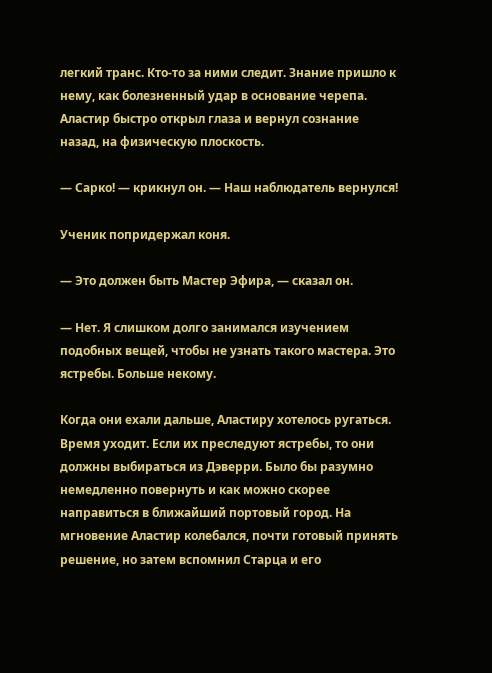легкий транс. Кто-то за ними следит. Знание пришло к нему, как болезненный удар в основание черепа. Аластир быстро открыл глаза и вернул сознание назад, на физическую плоскость.

— Сарко! — крикнул он. — Наш наблюдатель вернулся!

Ученик попридержал коня.

— Это должен быть Мастер Эфира, — сказал он.

— Нет. Я слишком долго занимался изучением подобных вещей, чтобы не узнать такого мастера. Это ястребы. Больше некому.

Когда они ехали дальше, Аластиру хотелось ругаться. Время уходит. Если их преследуют ястребы, то они должны выбираться из Дэверри. Было бы разумно немедленно повернуть и как можно скорее направиться в ближайший портовый город. На мгновение Аластир колебался, почти готовый принять решение, но затем вспомнил Старца и его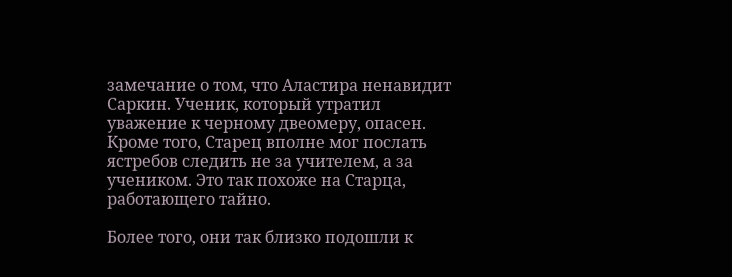замечание о том, что Аластира ненавидит Саркин. Ученик, который утратил уважение к черному двеомеру, опасен. Кроме того, Старец вполне мог послать ястребов следить не за учителем, а за учеником. Это так похоже на Старца, работающего тайно.

Более того, они так близко подошли к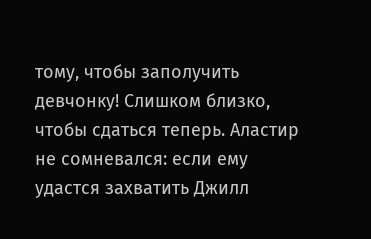тому, чтобы заполучить девчонку! Слишком близко, чтобы сдаться теперь. Аластир не сомневался: если ему удастся захватить Джилл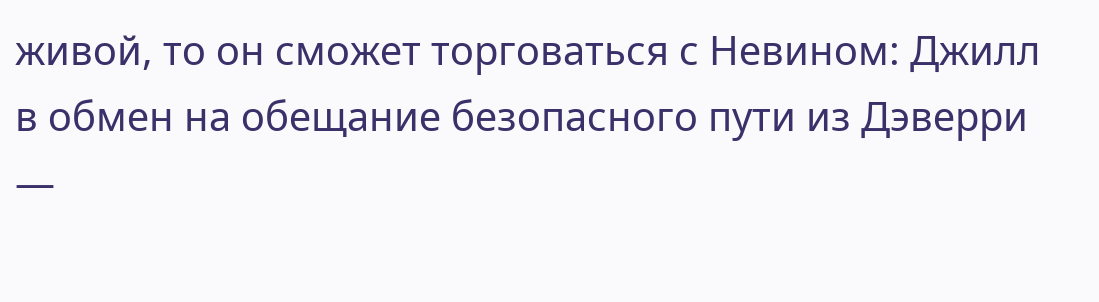живой, то он сможет торговаться с Невином: Джилл в обмен на обещание безопасного пути из Дэверри —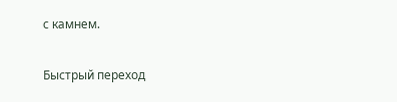с камнем.

Быстрый переход